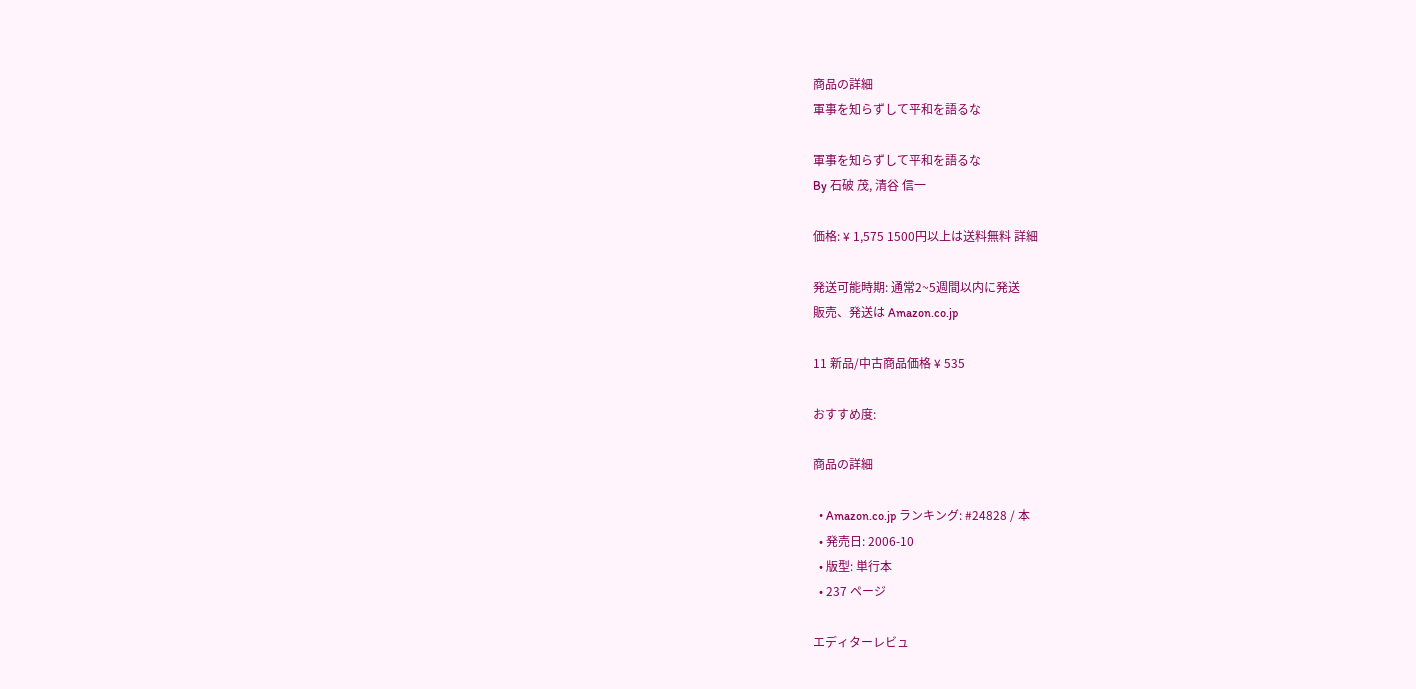商品の詳細
軍事を知らずして平和を語るな

軍事を知らずして平和を語るな
By 石破 茂, 清谷 信一

価格: ¥ 1,575 1500円以上は送料無料 詳細

発送可能時期: 通常2~5週間以内に発送
販売、発送は Amazon.co.jp

11 新品/中古商品価格 ¥ 535

おすすめ度:

商品の詳細

  • Amazon.co.jp ランキング: #24828 / 本
  • 発売日: 2006-10
  • 版型: 単行本
  • 237 ページ

エディターレビュ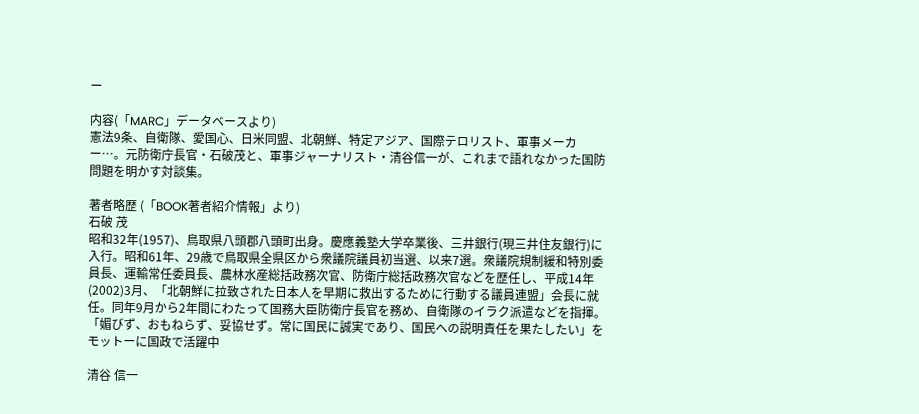ー

内容(「MARC」データベースより)
憲法9条、自衛隊、愛国心、日米同盟、北朝鮮、特定アジア、国際テロリスト、軍事メーカー…。元防衛庁長官・石破茂と、軍事ジャーナリスト・清谷信一が、これまで語れなかった国防問題を明かす対談集。

著者略歴 (「BOOK著者紹介情報」より)
石破 茂
昭和32年(1957)、鳥取県八頭郡八頭町出身。慶應義塾大学卒業後、三井銀行(現三井住友銀行)に入行。昭和61年、29歳で鳥取県全県区から衆議院議員初当選、以来7選。衆議院規制緩和特別委員長、運輸常任委員長、農林水産総括政務次官、防衛庁総括政務次官などを歴任し、平成14年(2002)3月、「北朝鮮に拉致された日本人を早期に救出するために行動する議員連盟」会長に就任。同年9月から2年間にわたって国務大臣防衛庁長官を務め、自衛隊のイラク派遣などを指揮。「媚びず、おもねらず、妥協せず。常に国民に誠実であり、国民への説明責任を果たしたい」をモットーに国政で活躍中

清谷 信一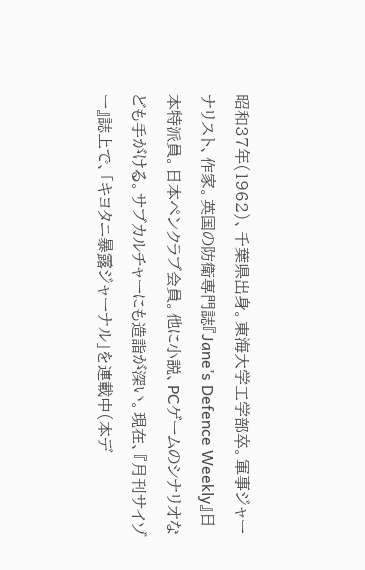昭和37年(1962)、千葉県出身。東海大学工学部卒。軍事ジャーナリスト、作家。英国の防衛専門誌『Jane’s Defence Weekly』日本特派員。日本ペンクラブ会員。他に小説、PCゲームのシナリオなども手がける。サブカルチャーにも造詣が深い。現在、『月刊サイゾー』誌上で、「キヨタニ暴露ジャーナル」を連載中(本デ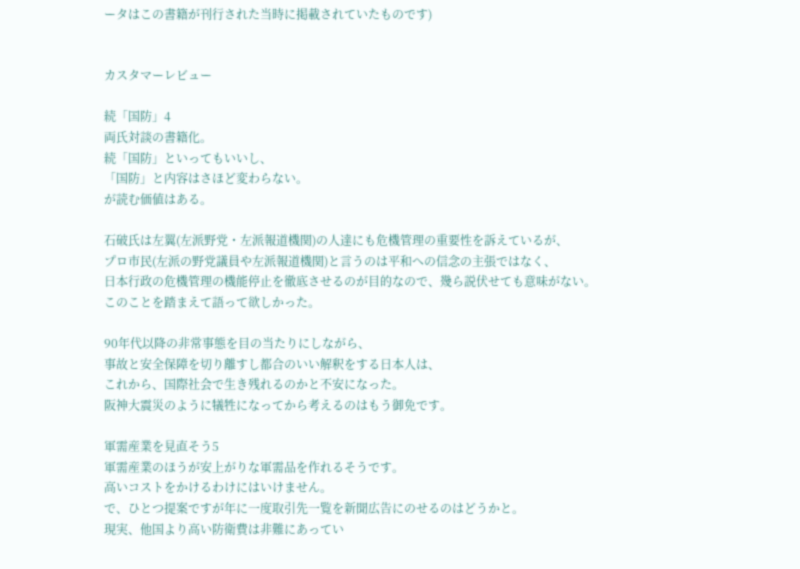ータはこの書籍が刊行された当時に掲載されていたものです)


カスタマーレビュー

続「国防」4
両氏対談の書籍化。
続「国防」といってもいいし、
「国防」と内容はさほど変わらない。
が読む価値はある。

石破氏は左翼(左派野党・左派報道機関)の人達にも危機管理の重要性を訴えているが、
プロ市民(左派の野党議員や左派報道機関)と言うのは平和への信念の主張ではなく、
日本行政の危機管理の機能停止を徹底させるのが目的なので、幾ら説伏せても意味がない。
このことを踏まえて語って欲しかった。

90年代以降の非常事態を目の当たりにしながら、
事故と安全保障を切り離すし都合のいい解釈をする日本人は、
これから、国際社会で生き残れるのかと不安になった。
阪神大震災のように犠牲になってから考えるのはもう御免です。

軍需産業を見直そう5
軍需産業のほうが安上がりな軍需品を作れるそうです。
高いコストをかけるわけにはいけません。
で、ひとつ提案ですが年に一度取引先一覧を新聞広告にのせるのはどうかと。
現実、他国より高い防衛費は非難にあってい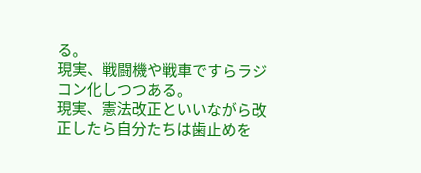る。
現実、戦闘機や戦車ですらラジコン化しつつある。
現実、憲法改正といいながら改正したら自分たちは歯止めを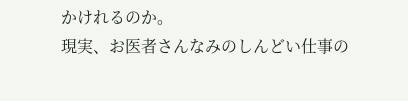かけれるのか。
現実、お医者さんなみのしんどい仕事の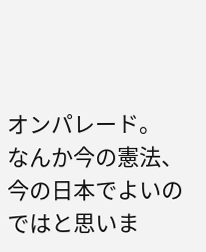オンパレード。
なんか今の憲法、今の日本でよいのではと思いま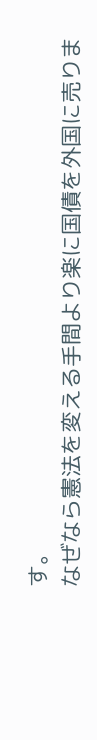す。
なぜなら憲法を変える手間より楽に国債を外国に売りま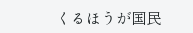くるほうが国民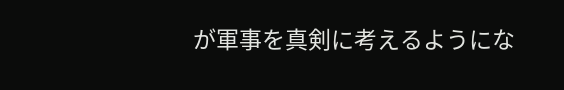が軍事を真剣に考えるようにな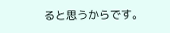ると思うからです。